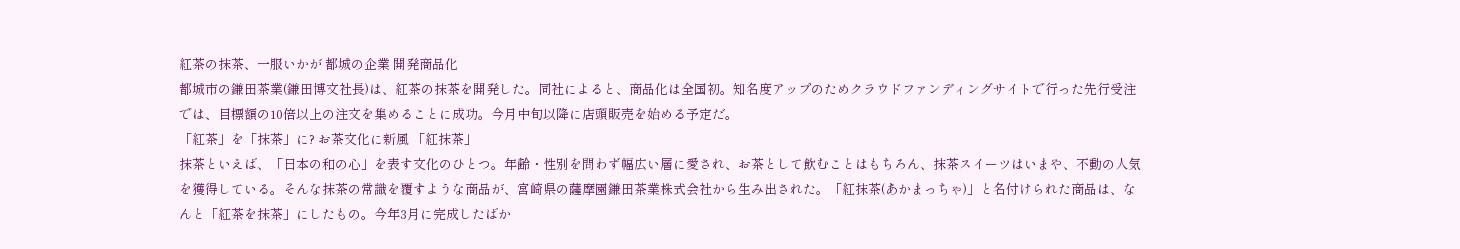紅茶の抹茶、一服いかが 都城の企業 開発商品化
都城市の鎌田茶業(鎌田博文社長)は、紅茶の抹茶を開発した。同社によると、商品化は全国初。知名度アップのためクラウドファンディングサイトで行った先行受注では、目標額の10倍以上の注文を集めることに成功。今月中旬以降に店頭販売を始める予定だ。
「紅茶」を「抹茶」に? お茶文化に新風 「紅抹茶」
抹茶といえば、「日本の和の心」を表す文化のひとつ。年齢・性別を問わず幅広い層に愛され、お茶として飲むことはもちろん、抹茶スイーツはいまや、不動の人気を獲得している。そんな抹茶の常識を覆すような商品が、宮崎県の薩摩園鎌田茶業株式会社から生み出された。「紅抹茶(あかまっちゃ)」と名付けられた商品は、なんと「紅茶を抹茶」にしたもの。今年3月に完成したばか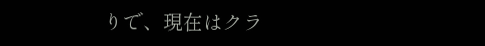りで、現在はクラ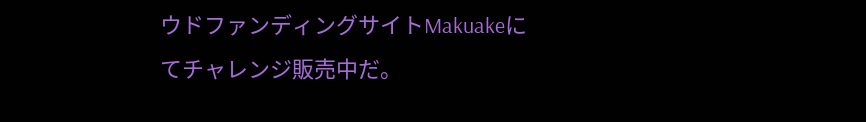ウドファンディングサイトMakuakeにてチャレンジ販売中だ。